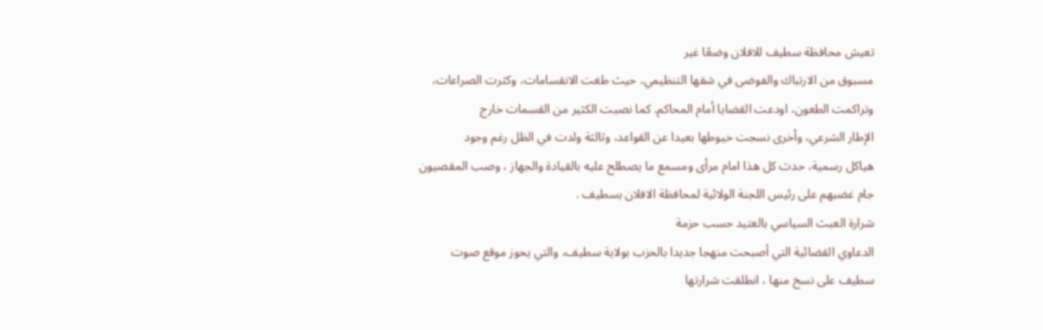تعيش محافظة سطيف للافلان وضعًا غير
مسبوق من الارتباك والفوضى في شقها التنظيمي، حيث طغت الانقسامات، وكثرت الصراعات،
وتراكمت الطعون، اودعت القضايا أمام المحاكم. كما نصبت الكثير من القسمات خارج
الإطار الشرعي، وأخرى نسجت خيوطها بعيدا عن القواعد، وثالثة ولدت في الظل رغم وجود
هياكل رسمية، حدث كل هذا امام مرأى ومسمع ما يصطلح عليه بالقيادة والجهاز ، وصب المقصيون
جام غضبهم على رئيس اللجنة الولائية لمحافظة الافلان بسطيف .
شرارة العبث السياسي بالعتيد حسب حزمة
الدعاوي القضائية التي أصبحت منهجا جديدا بالحزب بولاية سطيف، والتي يحوز موقع صوت
سطيف على نسخ منها ، انطلقت شرارتها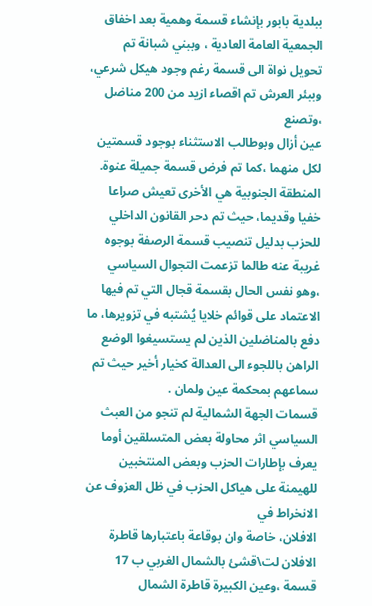ببلدية بابور بإنشاء قسمة وهمية بعد اخفاق الجمعية العامة العادية ، وببني شبانة تم
تحويل نواة الى قسمة رغم وجود هيكل شرعي، وببئر العرش تم اقصاء ازيد من 200 مناضل ،وتصنع
عين أزال وبوطالب الاستثناء بوجود قسمتين لكل منهما ،كما تم فرض قسمة جميلة عنوة.
المنطقة الجنوبية هي الأخرى تعيش صراعا خفيا وقديما، حيث تم دحر القانون الداخلي للحزب بدليل تنصيب قسمة الرصفة بوجوه غريبة عنه طالما تزعمت التجوال السياسي ،وهو نفس الحال بقسمة قجال التي تم فيها الاعتماد على قوائم خلايا يُشتبه في تزويرها، ما دفع بالمناضلين الذين لم يستسيغوا الوضع الراهن باللجوء الى العدالة كخيار أخير حيث تم سماعهم بمحكمة عين ولمان .
قسمات الجهة الشمالية لم تنجو من العبث
السياسي اثر محاولة بعض المتسلقين أوما يعرف بإطارات الحزب وبعض المنتخبين للهيمنة على هياكل الحزب في ظل العزوف عن الانخراط في
الافلان، خاصة وان بوقاعة باعتبارها قاطرة الافلان لت\قشئ بالشمال الغربي ب 17 قسمة ،وعين الكبيرة قاطرة الشمال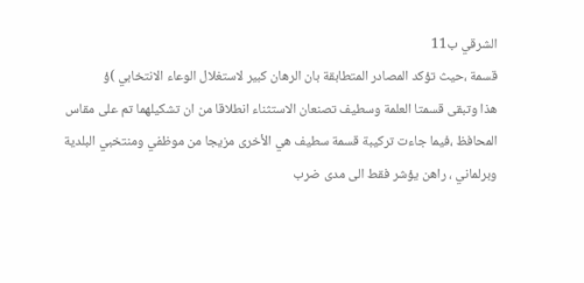الشرقي ب11
قسمة ،حيث تؤكد المصادر المتطابقة بان الرهان كبير لاستغلال الوعاء الانتخابي )ؤ
هذا وتبقى قسمتا العلمة وسطيف تصنعان الاستثناء انطلاقا من ان تشكيلهما تم على مقاس
المحافظ ،فيما جاءت تركيبة قسمة سطيف هي الأخرى مزيجا من موظفي ومنتخبي البلدية
وبرلماني ، راهن يؤشر فقط الى مدى ضرب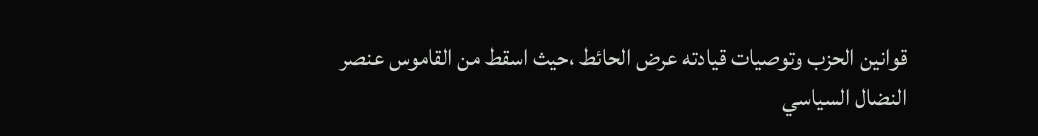قوانين الحزب وتوصيات قيادته عرض الحائط ،حيث اسقط من القاموس عنصر النضال السياسي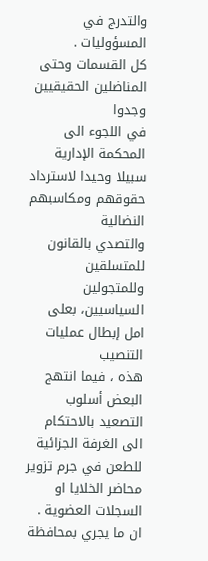والتدرج في المسؤوليات .
كل القسمات وحتى المناضلين الحقيقيين وجدوا
في اللجوء الى المحكمة الإدارية سبيلا وحيدا لاسترداد حقوقهم ومكاسبهم النضالية
والتصدي بالقانون للمتسلقين وللمتجولين السياسيين، بعلى امل إبطال عمليات التنصيب
هذه ، فيما انتهج البعض أسلوب التصعيد بالاحتكام الى الغرفة الجزائية للطعن في جرم تزوير محاضر الخلايا او السجلات العضوية .
ان ما يجري بمحافظة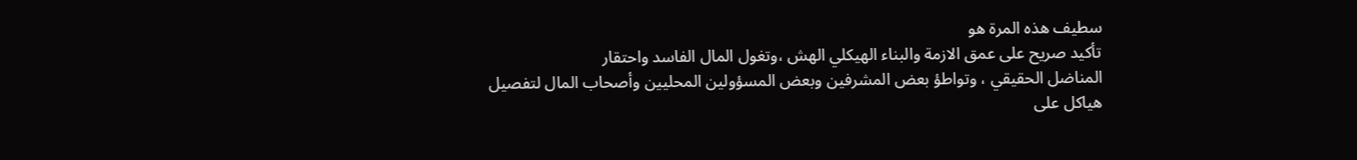سطيف هذه المرة هو
تأكيد صريح على عمق الازمة والبناء الهيكلي الهش ،وتغول المال الفاسد واحتقار
المناضل الحقيقي ، وتواطؤ بعض المشرفين وبعض المسؤولين المحليين وأصحاب المال لتفصيل
هياكل على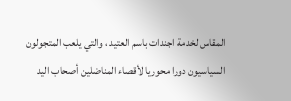المقاس لخدمة اجندات باسم العتيد ، والتي يلعب المتجولون السياسيون دورا محوريا لأقصاء المناضلين أصحاب اليد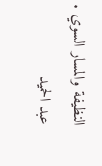النظيفة والمسار السوي .
عبد الحميد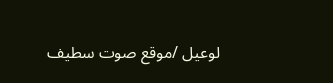لوعيل /موقع صوت سطيف